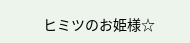ヒミツのお姫様☆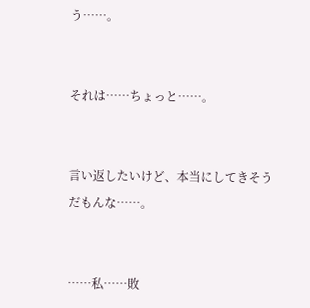う……。


それは……ちょっと……。


言い返したいけど、本当にしてきそうだもんな……。


……私……敗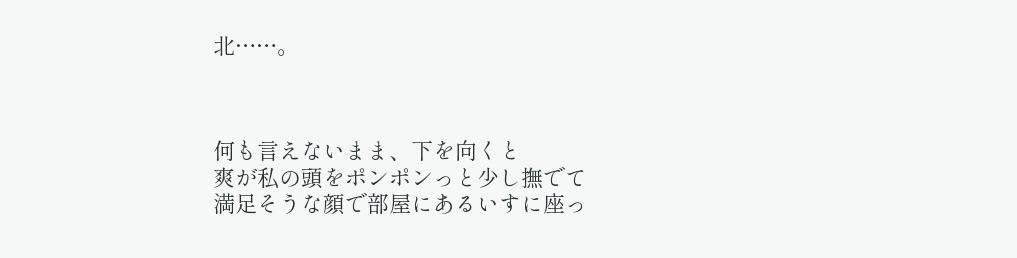北……。



何も言えないまま、下を向くと
爽が私の頭をポンポンっと少し撫でて
満足そうな顔で部屋にあるいすに座っ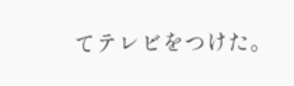てテレビをつけた。